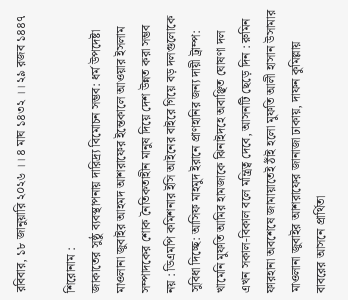রবিবার, ১৮ জানুয়ারি ২০২৬ ।। ৪ মাঘ ১৪৩২ ।। ২৯ রজব ১৪৪৭

শিরোনাম :
জাকাতের সুষ্ঠু ব্যবস্থাপনায় দারিদ্র্য বিমোচন সম্ভব: ধর্ম উপদেষ্টা মাওলানা জুবাইর আহমদ আশরাফের ইন্তেকালে আওয়ার ইসলাম সম্পাদকের শোক নৈতিকতাহীন মানুষ দিয়ে দেশ উন্নত করা সম্ভব নয় : ডিএমপি কমিশনার ইসি আইনের বাইরে গিয়ে বড় দলগুলোকে সুবিধা দিচ্ছে: আসিফ মাহমুদ ইরানে প্রাণহানির জন্য দায়ী ট্রাম্প: খামেনি মুফতি আমির হামজাকে ঝিনাইদহে অবাঞ্ছিত ঘোষণা দল এখন সকাল-বিকাল বলে মন্ত্রিত্ব দেবে, আসনটি ছেড়ে দিন : রুমিন ফারহানা অবশেষে জামায়াতেই ঠাঁই হলো মুফতি আলী হাসান উসামার মাওলানা জুবাইর আশরাফের জানাজা ঢাকায়, দাফন কুমিল্লায় বাবরের আসনে প্রার্থিতা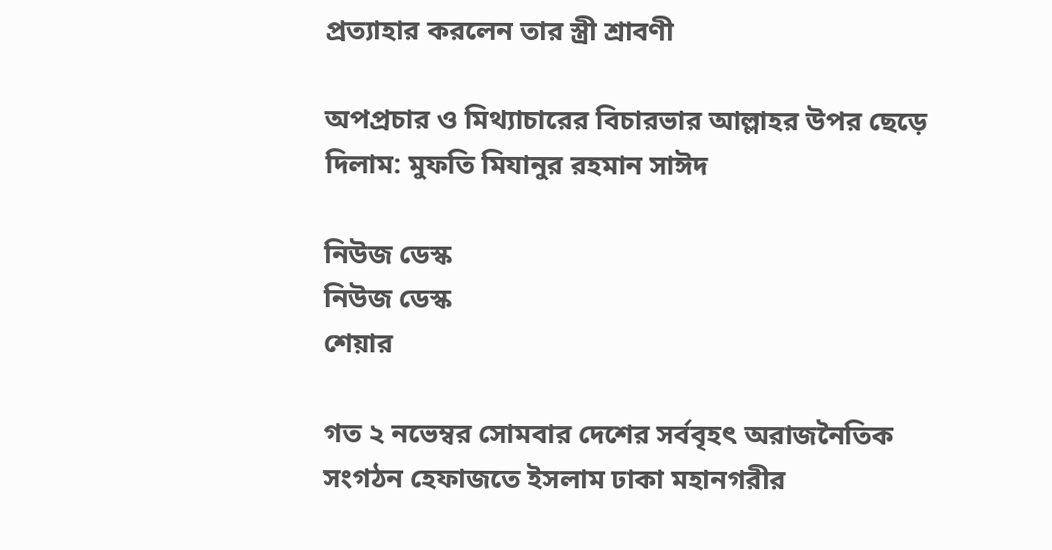প্রত্যাহার করলেন তার স্ত্রী শ্রাবণী

অপপ্রচার ও মিথ্যাচারের বিচারভার আল্লাহর উপর ছেড়ে দিলাম: মুফতি মিযানুর রহমান সাঈদ

নিউজ ডেস্ক
নিউজ ডেস্ক
শেয়ার

গত ২ নভেম্বর সোমবার দেশের সর্ববৃহৎ অরাজনৈতিক সংগঠন হেফাজতে ইসলাম ঢাকা মহানগরীর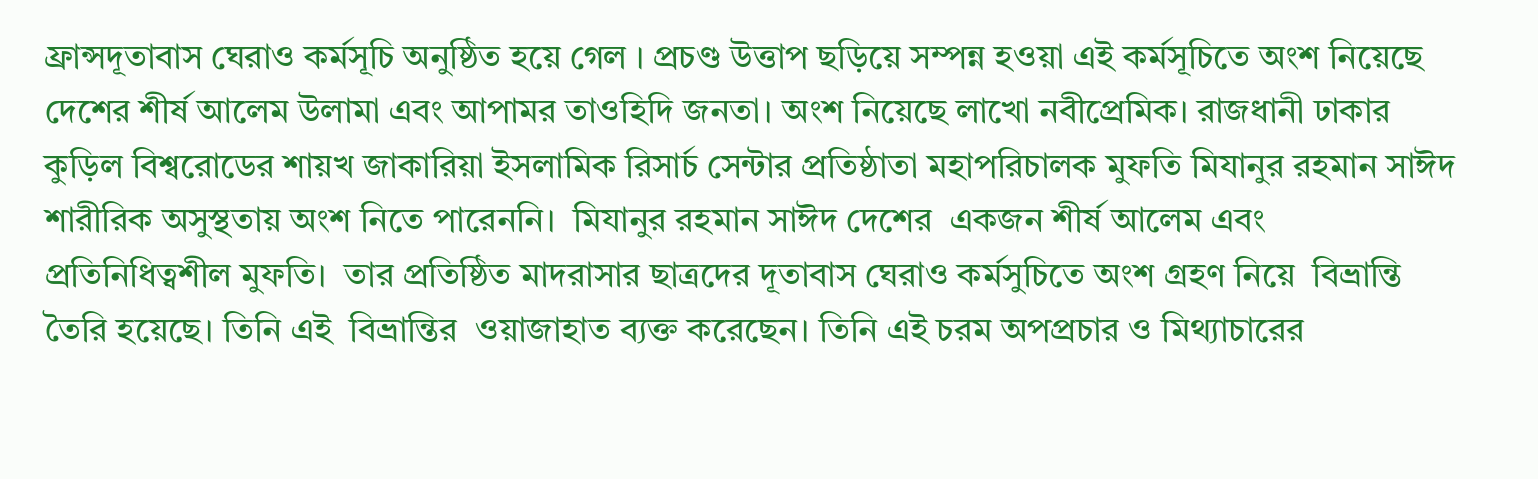ফ্রান্সদূতাবাস ঘেরাও কর্মসূচি অনুষ্ঠিত হয়ে গেল । প্রচণ্ড উত্তাপ ছড়িয়ে সম্পন্ন হওয়া এই কর্মসূচিতে অংশ নিয়েছে দেশের শীর্ষ আলেম উলামা এবং আপামর তাওহিদি জনতা। অংশ নিয়েছে লাখো নবীপ্রেমিক। রাজধানী ঢাকার কুড়িল বিশ্বরোডের শায়খ জাকারিয়া ইসলামিক রিসার্চ সেন্টার প্রতিষ্ঠাতা মহাপরিচালক মুফতি মিযানুর রহমান সাঈদ শারীরিক অসুস্থতায় অংশ নিতে পারেননি।  মিযানুর রহমান সাঈদ দেশের  একজন শীর্ষ আলেম এবং প্রতিনিধিত্বশীল মুফতি।  তার প্রতিষ্ঠিত মাদরাসার ছাত্রদের দূতাবাস ঘেরাও কর্মসুচিতে অংশ গ্রহণ নিয়ে  বিভ্রান্তি তৈরি হয়েছে। তিনি এই  বিভ্রান্তির  ওয়াজাহাত ব্যক্ত করেছেন। তিনি এই চরম অপপ্রচার ও মিথ্যাচারের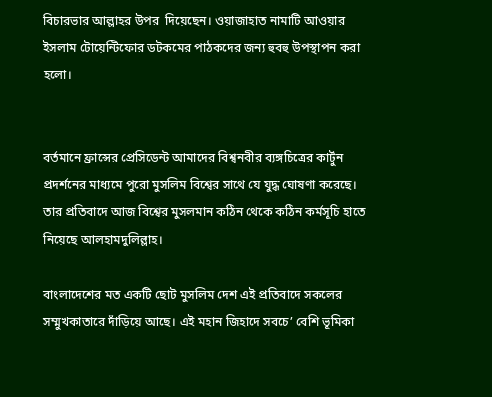বিচারভার আল্লাহর উপর  দিয়েছেন। ওয়াজাহাত নামাটি আওয়ার ইসলাম টোয়েন্টিফোর ডটকমের পাঠকদের জন্য হুবহু উপস্থাপন করা হলো।


বর্তমানে ফ্রান্সের প্রেসিডেন্ট আমাদের বিশ্বনবীর ব্যঙ্গচিত্রের কার্টুন প্রদর্শনের মাধ্যমে পুরো মুসলিম বিশ্বের সাথে যে যুদ্ধ ঘোষণা করেছে। তার প্রতিবাদে আজ বিশ্বের মুসলমান কঠিন থেকে কঠিন কর্মসূচি হাতে নিয়েছে আলহামদুলিল্লাহ।

বাংলাদেশের মত একটি ছোট মুসলিম দেশ এই প্রতিবাদে সকলের সম্মুখকাতারে দাঁড়িয়ে আছে। এই মহান জিহাদে সবচে’ বেশি ভূমিকা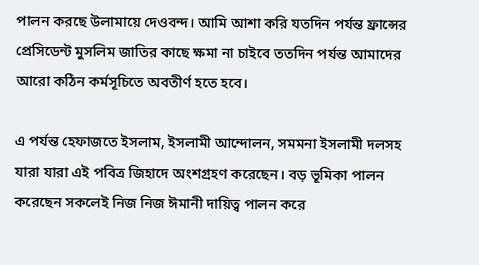পালন করছে উলামায়ে দেওবন্দ। আমি আশা করি যতদিন পর্যন্ত ফ্রান্সের প্রেসিডেন্ট মুসলিম জাতির কাছে ক্ষমা না চাইবে ততদিন পর্যন্ত আমাদের আরো কঠিন কর্মসূচিতে অবতীর্ণ হতে হবে।

এ পর্যন্ত হেফাজতে ইসলাম, ইসলামী আন্দোলন, সমমনা ইসলামী দলসহ যারা যারা এই পবিত্র জিহাদে অংশগ্রহণ করেছেন। বড় ভূমিকা পালন করেছেন সকলেই নিজ নিজ ঈমানী দায়িত্ব পালন করে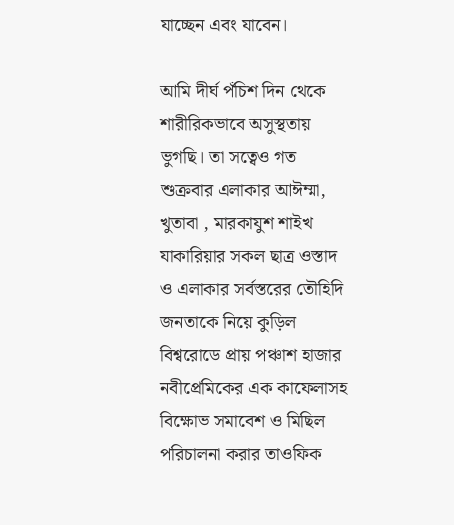যাচ্ছেন এবং যাবেন।

আমি দীর্ঘ পঁচিশ দিন থেকে শারীরিকভাবে অসুস্থতায় ভুগছি। তা সত্বেও গত শুক্রবার এলাকার আঈম্মা, খুতাবা , মারকাযুশ শাইখ যাকারিয়ার সকল ছাত্র ওস্তাদ ও এলাকার সর্বস্তরের তৌহিদি জনতাকে নিয়ে কুড়িল বিশ্বরোডে প্রায় পঞ্চাশ হাজার নবীপ্রেমিকের এক কাফেলাসহ বিক্ষোভ সমাবেশ ও মিছিল  পরিচালনা করার তাওফিক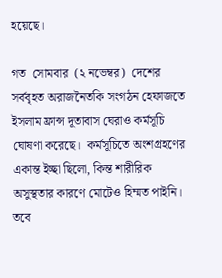হয়েছে।

গত  সোমবার  (২ নভেম্বর)  দেশের সর্ববৃহত অরাজনৈতকি সংগঠন হেফাজতে ইসলাম ফ্রান্স দূতাবাস ঘেরাও কর্মসূচি ঘোষণা করেছে।  কর্মসূচিতে অংশগ্রহণের একান্ত ইচ্ছা ছিলো, কিন্ত শারীরিক অসুস্থতার কারণে মোটেও হিম্মত পাইনি। তবে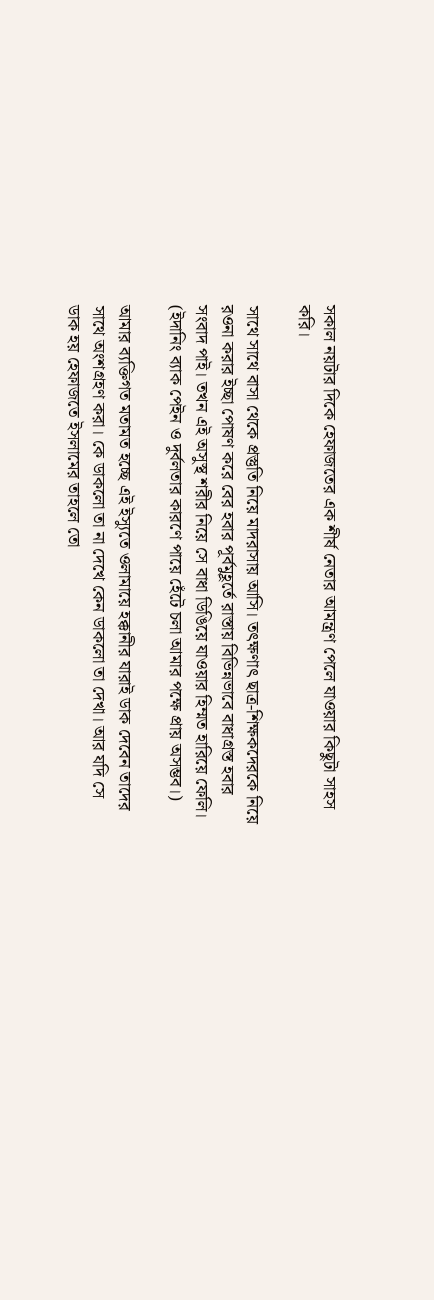সকাল নয়টার দিকে হেফাজতের এক শীর্ষ নেতার আমন্ত্রণ পেলে যাওয়ার কিছুটা সাহস করি।

সাথে সাথে বাসা থেকে প্রস্তুতি নিয়ে মাদরাসায় আসি। তৎক্ষণাৎ ছাত্র-শিক্ষকদেরকে নিয়ে রওনা করার ইচ্ছা পোষণ করে বের হবার পূর্বমুহূর্তে রাস্তায় বিভিন্নভাবে বাধাগ্রস্ত হবার সংবাদ পাই। তখন এই অসুস্থ শরীর নিয়ে সে বাধা ডিঙিয়ে যাওয়ার হিম্মত হারিয়ে ফেলি। (ইদানিং ব্যাক পেইন ও দুর্বলতার কারণে পায়ে হেঁটে চলা আমার পক্ষে প্রায় অসম্ভব।)

আমার ব্যক্তিগত মতামত হচ্ছে এই ইস্যুতে ওলামায়ে হক্কানীর যারাই ডাক দেবেন তাদের সাথে অংশগ্রহণ করা। কে ডাকলো তা না দেখে কেন ডাকলো তা দেখা। আর যদি সে ডাক হয় হেফাজতে ইসলামের তাহলে তো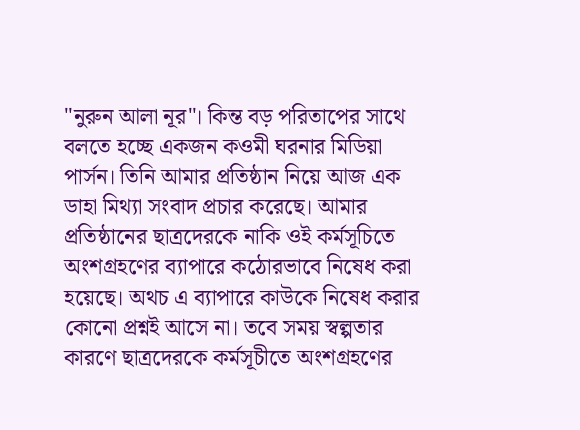"নুরুন আলা নূর"। কিন্ত বড় পরিতাপের সাথে বলতে হচ্ছে একজন কওমী ঘরনার মিডিয়া পার্সন। তিনি আমার প্রতিষ্ঠান নিয়ে আজ এক ডাহা মিথ্যা সংবাদ প্রচার করেছে। আমার প্রতিষ্ঠানের ছাত্রদেরকে নাকি ওই কর্মসূচিতে অংশগ্রহণের ব্যাপারে কঠোরভাবে নিষেধ করা হয়েছে। অথচ এ ব্যাপারে কাউকে নিষেধ করার কোনো প্রশ্নই আসে না। তবে সময় স্বল্পতার কারণে ছাত্রদেরকে কর্মসূচীতে অংশগ্রহণের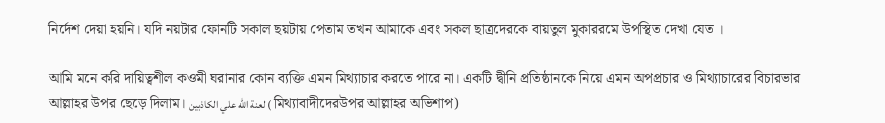নির্দেশ দেয়া হয়নি। যদি নয়টার ফোনটি সকাল ছয়টায় পেতাম তখন আমাকে এবং সকল ছাত্রদেরকে বায়তুল মুকাররমে উপস্থিত দেখা যেত ।

আমি মনে করি দায়িত্বশীল কওমী ঘরানার কোন ব্যক্তি এমন মিথ্যাচার করতে পারে না। একটি দ্বীনি প্রতিষ্ঠানকে নিয়ে এমন অপপ্রচার ও মিথ্যাচারের বিচারভার আল্লাহর উপর ছেড়ে দিলাম। لعنة الله علي الكاذبين ( মিথ্যাবাদীদেরউপর আল্লাহর অভিশাপ)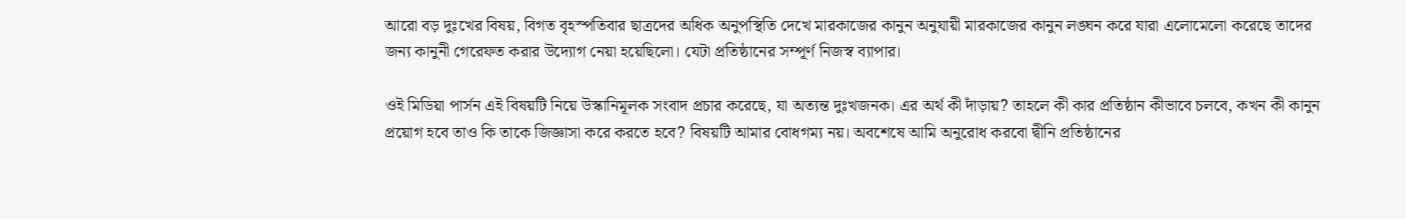আরো বড় দুঃখের বিষয়, বিগত বৃহস্পতিবার ছাত্রদের অধিক অনুপস্থিতি দেখে মারকাজের কানুন অনুযায়ী মারকাজের কানুন লঙ্ঘন করে যারা এলোমেলো করেছে তাদের জন্য কানুনী গেরেফত করার উদ্যোগ নেয়া হয়েছিলো। যেটা প্রতিষ্ঠানের সম্পূর্ণ নিজস্ব ব্যাপার।

ওই মিডিয়া পার্সন এই বিষয়টি নিয়ে উস্কানিমূলক সংবাদ প্রচার করেছে, যা অত্যন্ত দুঃখজনক। এর অর্থ কী দাঁড়ায়? তাহলে কী কার প্রতিষ্ঠান কীভাবে চলবে, কখন কী কানুন প্রয়োগ হবে তাও কি তাকে জিজ্ঞাসা করে করতে হবে? বিষয়টি আমার বোধগম্য নয়। অবশেষে আমি অনুরোধ করবো দ্বীনি প্রতিষ্ঠানের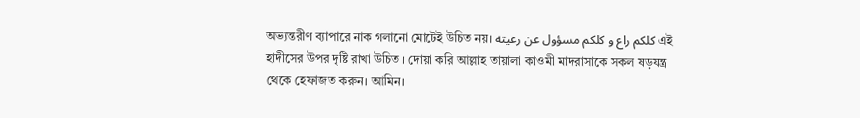অভ্যন্তরীণ ব্যাপারে নাক গলানো মোটেই উচিত নয়। كلكم راع و كلكم مسؤول عن رعيته এই হাদীসের উপর দৃষ্টি রাখা উচিত । দোয়া করি আল্লাহ তায়ালা কাওমী মাদরাসাকে সকল ষড়যন্ত্র থেকে হেফাজত করুন। আমিন।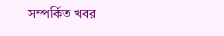সম্পর্কিত খবর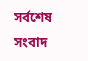সর্বশেষ সংবাদ